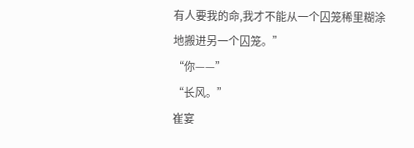有人要我的命,我才不能从一个囚笼稀里糊涂地搬进另一个囚笼。”
“你——”
“长风。”
崔宴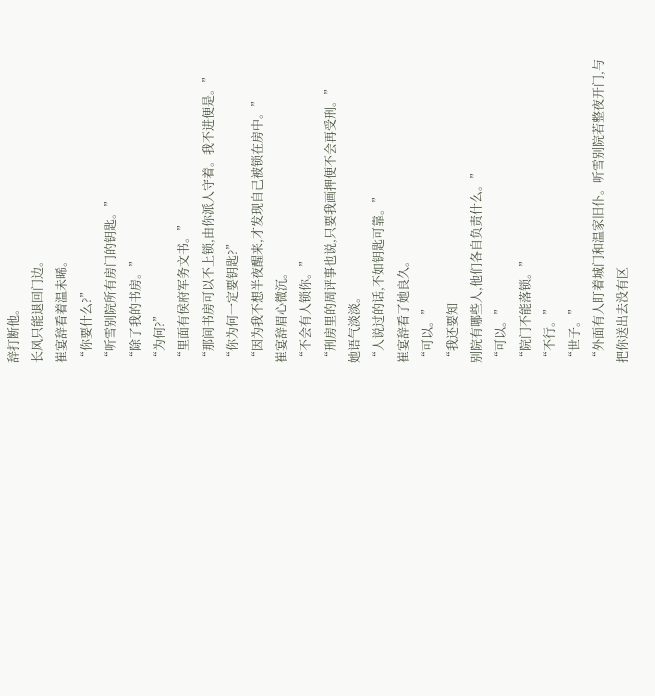辞打断他。
长风只能退回门边。
崔宴辞看着温未晞。
“你要什么?”
“听雪别院所有房门的钥匙。”
“除了我的书房。”
“为何?”
“里面有侯府军务文书。”
“那间书房可以不上锁,由你派人守着。我不进便是。”
“你为何一定要钥匙?”
“因为我不想半夜醒来,才发现自己被锁在房中。”
崔宴辞眉心微沉。
“不会有人锁你。”
“刑房里的周评事也说,只要我画押便不会再受刑。”
她语气淡淡。
“人说过的话,不如钥匙可靠。”
崔宴辞看了她良久。
“可以。”
“我还要知
别院有哪些人,他们各自负责什么。”
“可以。”
“院门不能落锁。”
“不行。”
“世子。”
“外面有人盯着城门和温家旧仆。听雪别院若整夜开门,与把你送出去没有区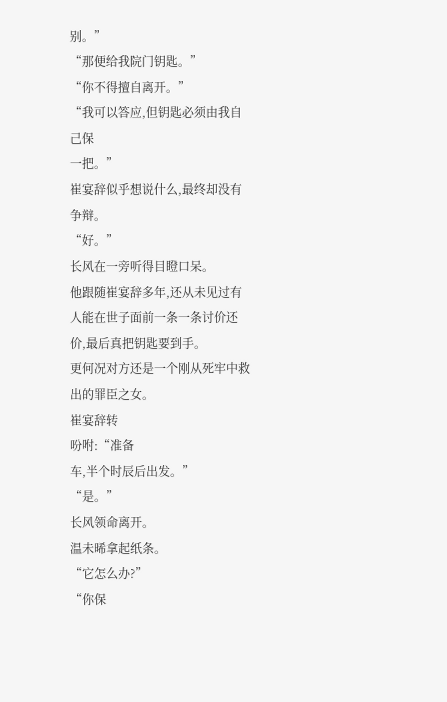别。”
“那便给我院门钥匙。”
“你不得擅自离开。”
“我可以答应,但钥匙必须由我自己保
一把。”
崔宴辞似乎想说什么,最终却没有争辩。
“好。”
长风在一旁听得目瞪口呆。
他跟随崔宴辞多年,还从未见过有人能在世子面前一条一条讨价还价,最后真把钥匙要到手。
更何况对方还是一个刚从死牢中救出的罪臣之女。
崔宴辞转
吩咐:“准备
车,半个时辰后出发。”
“是。”
长风领命离开。
温未晞拿起纸条。
“它怎么办?”
“你保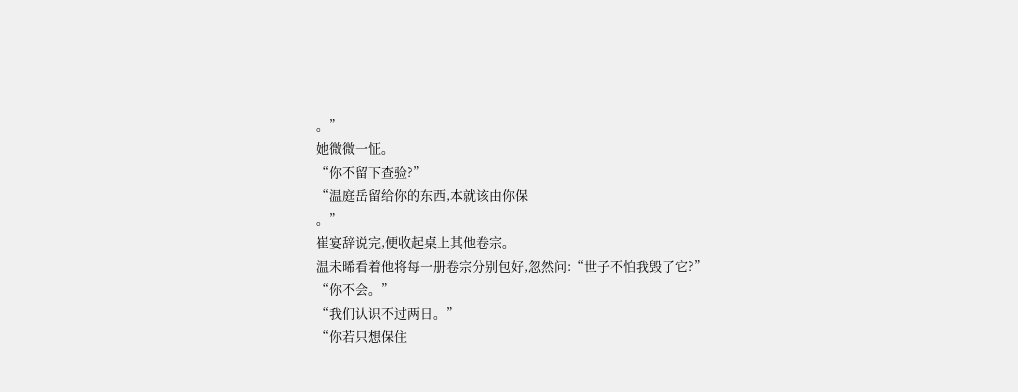。”
她微微一怔。
“你不留下查验?”
“温庭岳留给你的东西,本就该由你保
。”
崔宴辞说完,便收起桌上其他卷宗。
温未晞看着他将每一册卷宗分别包好,忽然问:“世子不怕我毁了它?”
“你不会。”
“我们认识不过两日。”
“你若只想保住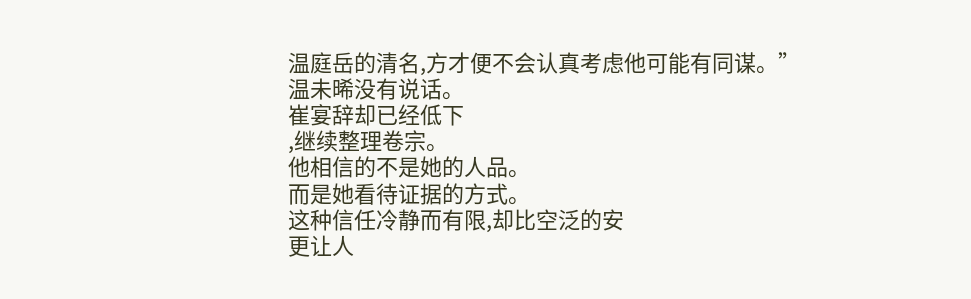温庭岳的清名,方才便不会认真考虑他可能有同谋。”
温未晞没有说话。
崔宴辞却已经低下
,继续整理卷宗。
他相信的不是她的人品。
而是她看待证据的方式。
这种信任冷静而有限,却比空泛的安
更让人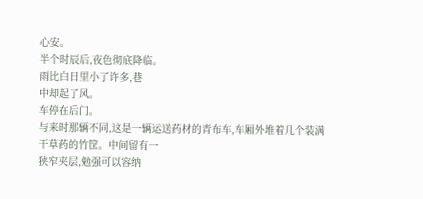心安。
半个时辰后,夜色彻底降临。
雨比白日里小了许多,巷
中却起了风。
车停在后门。
与来时那辆不同,这是一辆运送药材的青布车,车厢外堆着几个装满干草药的竹筐。中间留有一
狭窄夹层,勉强可以容纳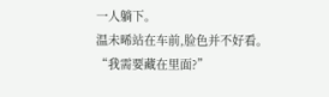一人躺下。
温未晞站在车前,脸色并不好看。
“我需要藏在里面?”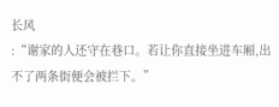长风
:“谢家的人还守在巷口。若让你直接坐进车厢,出不了两条街便会被拦下。”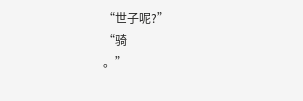“世子呢?”
“骑
。”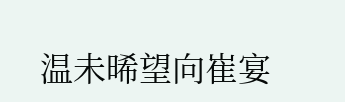温未晞望向崔宴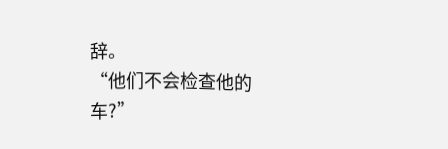辞。
“他们不会检查他的
车?”